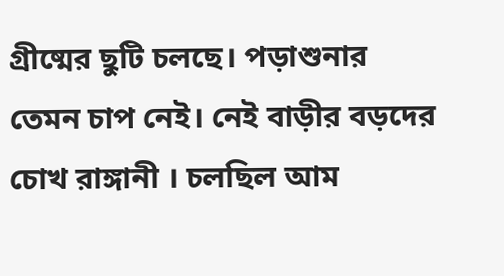গ্রীষ্মের ছুটি চলছে। পড়াশুনার তেমন চাপ নেই। নেই বাড়ীর বড়দের চোখ রাঙ্গানী । চলছিল আম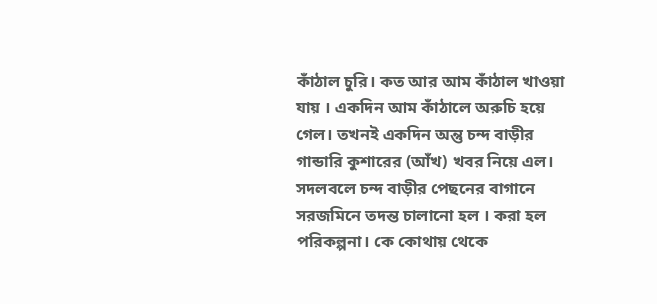কাঁঠাল চুরি। কত আর আম কাঁঠাল খাওয়া যায় । একদিন আম কাঁঠালে অরুচি হয়ে গেল। তখনই একদিন অন্তু চন্দ বাড়ীর গান্ডারি কুশারের (আঁখ) খবর নিয়ে এল। সদলবলে চন্দ বাড়ীর পেছনের বাগানে সরজমিনে তদন্ত চালানো হল । করা হল পরিকল্পনা। কে কোথায় থেকে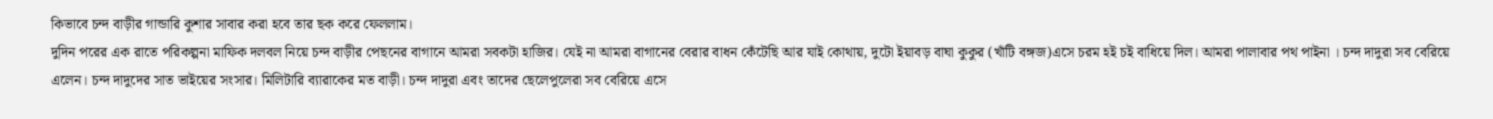কিভাবে চন্দ বাড়ীর গান্ডারি কুশার সাবার করা হবে তার ছক করে ফেললাম।
দুদিন পরের এক রাতে পরিকল্পনা মাফিক দলবল নিয়ে চন্দ বাড়ীর পেছনের বাগানে আমরা সবকটা হাজির। যেই না আমরা বাগানের বেরার বাধন কেঁটেছি আর যাই কোথায়, দুটো ইয়াবড় বাঘা কুকুর (খাঁটি বঙ্গজ)এসে চরম হই চই বাধিয়ে দিল। আমরা পালাবার পথ পাইনা । চন্দ দাদুরা সব বেরিয়ে এলেন। চন্দ দাদুদের সাত ভাইয়ের সংসার। মিলিটারি ব্যারাকের মত বাড়ী। চন্দ দাদুরা এবং তাদের ছেলেপুলেরা সব বেরিয়ে এসে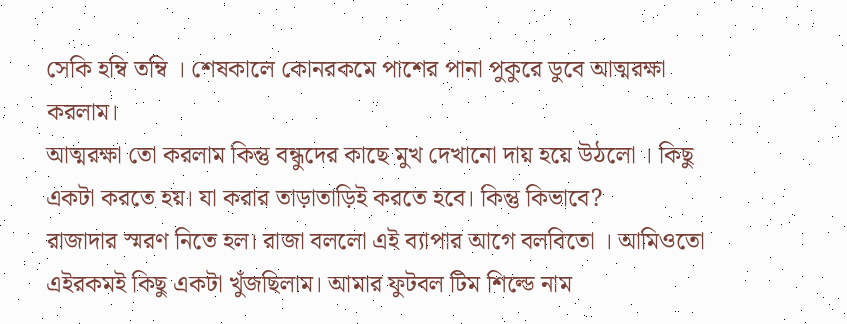সেকি হম্বি তম্বি । শেষকালে কোনরকমে পাশের পানা পুকুরে ডুবে আত্মরক্ষা করলাম।
আত্মরক্ষা তো করলাম কিন্তু বন্ধুদের কাছে মুখ দেখানো দায় হয়ে উঠলো । কিছু একটা করতে হয়। যা করার তাড়াতাড়িই করতে হবে। কিন্তু কিভাবে?
রাজাদার স্মরণ নিতে হল। রাজা বললো এই ব্যাপার আগে বলবিতো । আমিওতো এইরকমই কিছু একটা খুঁজছিলাম। আমার ফুটবল টিম শিল্ডে নাম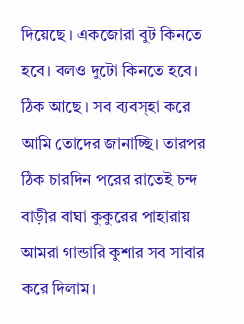দিয়েছে । একজোরা বুট কিনতে হবে। বলও দুটো কিনতে হবে। ঠিক আছে । সব ব্যবস্হা করে আমি তোদের জানাচ্ছি। তারপর ঠিক চারদিন পরের রাতেই চন্দ বাড়ীর বাঘা কুকুরের পাহারায় আমরা গান্ডারি কুশার সব সাবার করে দিলাম।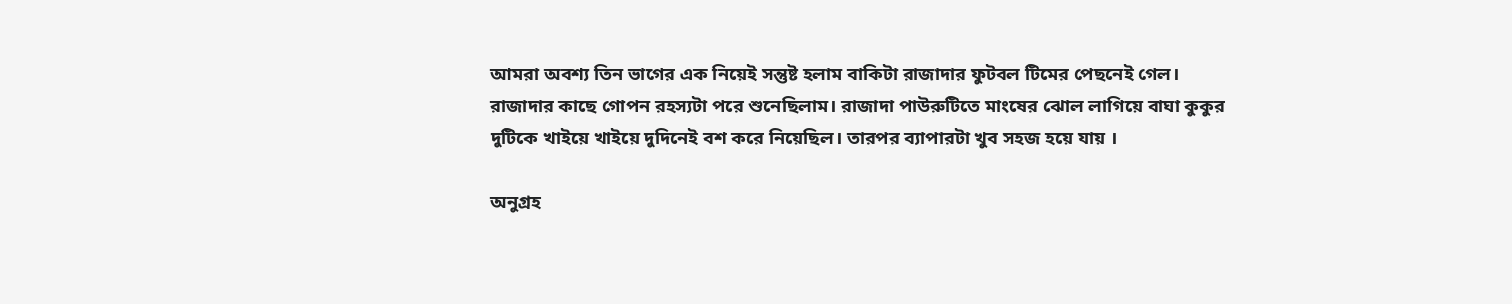আমরা অবশ্য তিন ভাগের এক নিয়েই সন্তুষ্ট হলাম বাকিটা রাজাদার ফুটবল টিমের পেছনেই গেল।
রাজাদার কাছে গোপন রহস্যটা পরে শুনেছিলাম। রাজাদা পাউরুটিতে মাংষের ঝোল লাগিয়ে বাঘা কুকুর দুটিকে খাইয়ে খাইয়ে দুদিনেই বশ করে নিয়েছিল। তারপর ব্যাপারটা খুব সহজ হয়ে যায় ।

অনুগ্রহ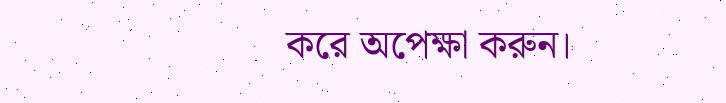করে অপেক্ষা করুন।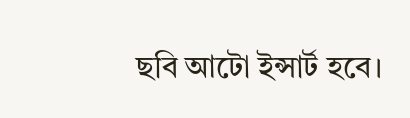ছবি আটো ইন্সার্ট হবে।